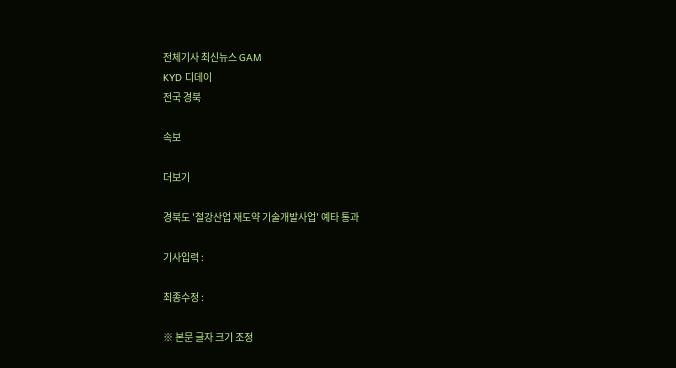전체기사 최신뉴스 GAM
KYD 디데이
전국 경북

속보

더보기

경북도 '철강산업 재도약 기술개발사업' 예타 통과

기사입력 :

최종수정 :

※ 본문 글자 크기 조정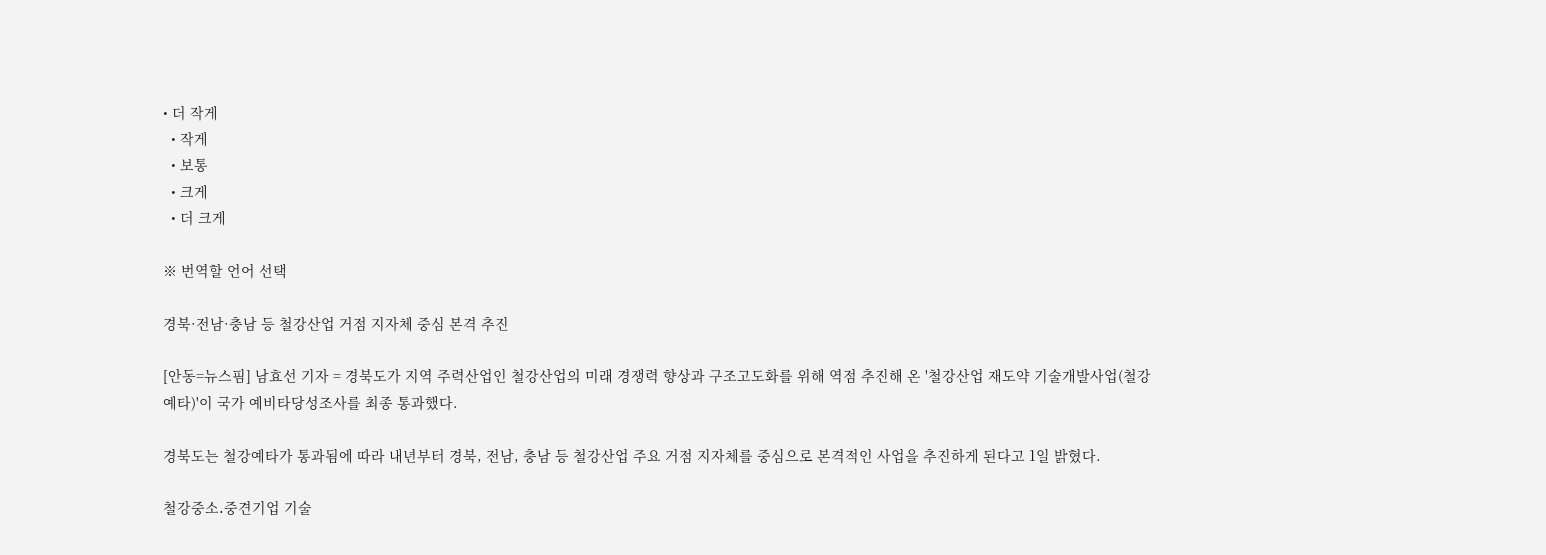• 더 작게
  • 작게
  • 보통
  • 크게
  • 더 크게

※ 번역할 언어 선택

경북·전남·충남 등 철강산업 거점 지자체 중심 본격 추진

[안동=뉴스핌] 남효선 기자 = 경북도가 지역 주력산업인 철강산업의 미래 경쟁력 향상과 구조고도화를 위해 역점 추진해 온 '철강산업 재도약 기술개발사업(철강예타)'이 국가 예비타당성조사를 최종 통과했다.

경북도는 철강예타가 통과됨에 따라 내년부터 경북, 전남, 충남 등 철강산업 주요 거점 지자체를 중심으로 본격적인 사업을 추진하게 된다고 1일 밝혔다.

철강중소․중견기업 기술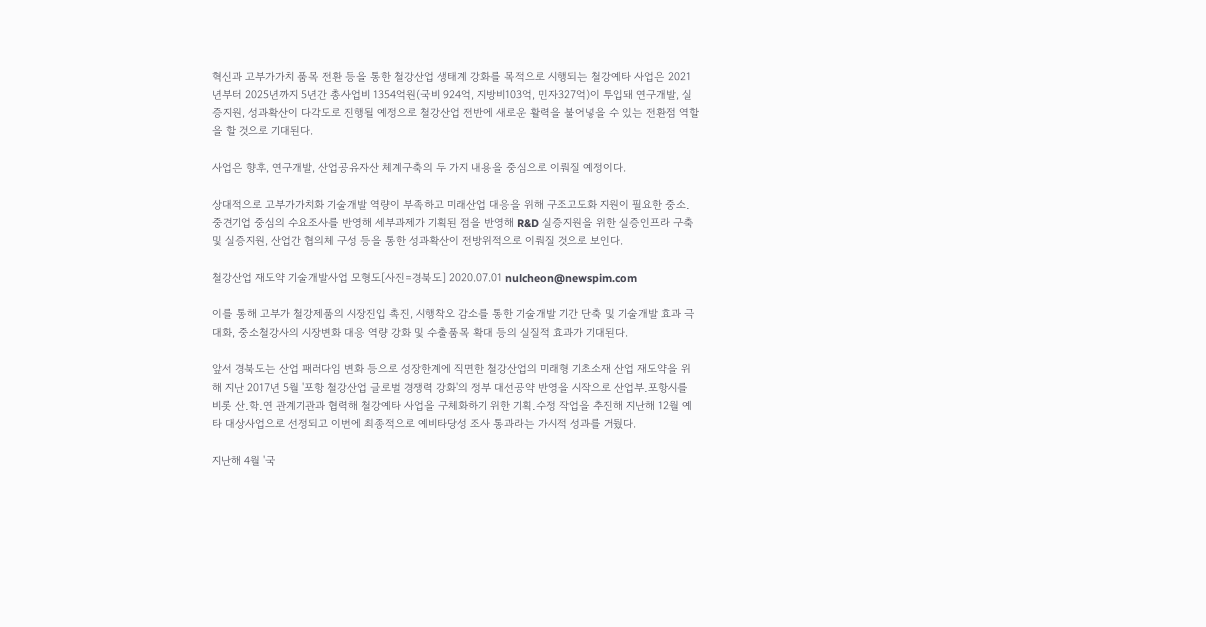혁신과 고부가가치 품목 전환 등을 통한 철강산업 생태계 강화를 목적으로 시행되는 철강예타 사업은 2021년부터 2025년까지 5년간 총사업비 1354억원(국비 924억, 지방비103억, 민자327억)이 투입돼 연구개발, 실증지원, 성과확산이 다각도로 진행될 예정으로 철강산업 전반에 새로운 활력을 불어넣을 수 있는 전환점 역할을 할 것으로 기대된다.

사업은 향후, 연구개발, 산업공유자산 체계구축의 두 가지 내용을 중심으로 이뤄질 예정이다.

상대적으로 고부가가치화 기술개발 역량이 부족하고 미래산업 대응을 위해 구조고도화 지원이 필요한 중소․중견기업 중심의 수요조사를 반영해 세부과제가 기획된 점을 반영해 R&D 실증지원을 위한 실증인프라 구축 및 실증지원, 산업간 협의체 구성 등을 통한 성과확산이 전방위적으로 이뤄질 것으로 보인다.

철강산업 재도약 기술개발사업 모형도[사진=경북도] 2020.07.01 nulcheon@newspim.com

이를 통해 고부가 철강제품의 시장진입 촉진, 시행착오 감소를 통한 기술개발 기간 단축 및 기술개발 효과 극대화, 중소철강사의 시장변화 대응 역량 강화 및 수출품목 확대 등의 실질적 효과가 기대된다.

앞서 경북도는 산업 패러다임 변화 등으로 성장한계에 직면한 철강산업의 미래형 기초소재 산업 재도약을 위해 지난 2017년 5월 '포항 철강산업 글로벌 경쟁력 강화'의 정부 대선공약 반영을 시작으로 산업부․포항시를 비롯 산․학․연 관계기관과 협력해 철강예타 사업을 구체화하기 위한 기획․수정 작업을 추진해 지난해 12월 예타 대상사업으로 선정되고 이번에 최종적으로 예비타당성 조사 통과라는 가시적 성과를 거뒀다.

지난해 4월 '국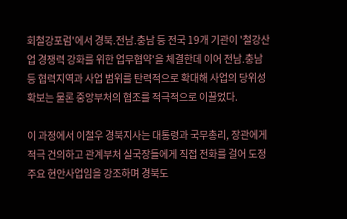회철강포럼'에서 경북․전남․충남 등 전국 19개 기관이 '철강산업 경쟁력 강화를 위한 업무협약'을 체결한데 이어 전남․충남 등 협력지역과 사업 범위를 탄력적으로 확대해 사업의 당위성 확보는 물론 중앙부처의 협조를 적극적으로 이끌었다.

이 과정에서 이철우 경북지사는 대통령과 국무총리, 장관에게 적극 건의하고 관계부처 실국장들에게 직접 전화를 걸어 도정 주요 현안사업임을 강조하며 경북도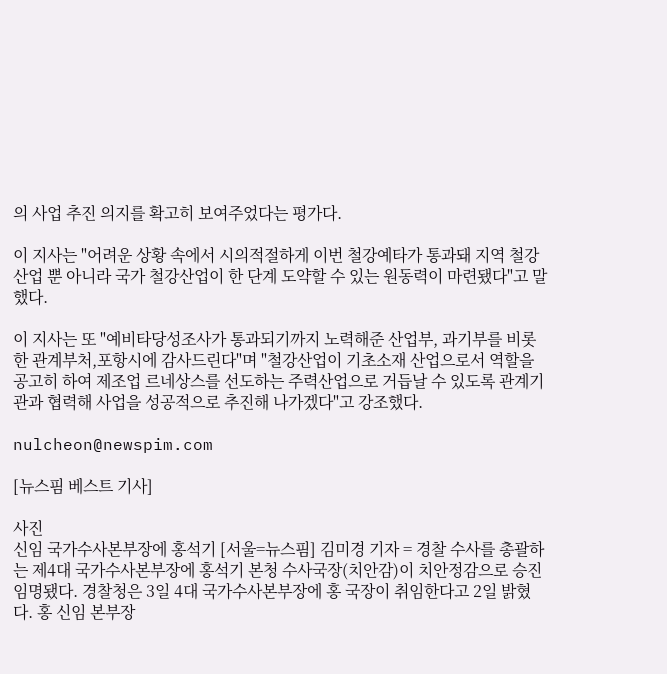의 사업 추진 의지를 확고히 보여주었다는 평가다.

이 지사는 "어려운 상황 속에서 시의적절하게 이번 철강예타가 통과돼 지역 철강산업 뿐 아니라 국가 철강산업이 한 단계 도약할 수 있는 원동력이 마련됐다"고 말했다.

이 지사는 또 "예비타당성조사가 통과되기까지 노력해준 산업부, 과기부를 비롯한 관계부처,포항시에 감사드린다"며 "철강산업이 기초소재 산업으로서 역할을 공고히 하여 제조업 르네상스를 선도하는 주력산업으로 거듭날 수 있도록 관계기관과 협력해 사업을 성공적으로 추진해 나가겠다"고 강조했다.

nulcheon@newspim.com

[뉴스핌 베스트 기사]

사진
신임 국가수사본부장에 홍석기 [서울=뉴스핌] 김미경 기자 = 경찰 수사를 총괄하는 제4대 국가수사본부장에 홍석기 본청 수사국장(치안감)이 치안정감으로 승진 임명됐다. 경찰청은 3일 4대 국가수사본부장에 홍 국장이 취임한다고 2일 밝혔다. 홍 신임 본부장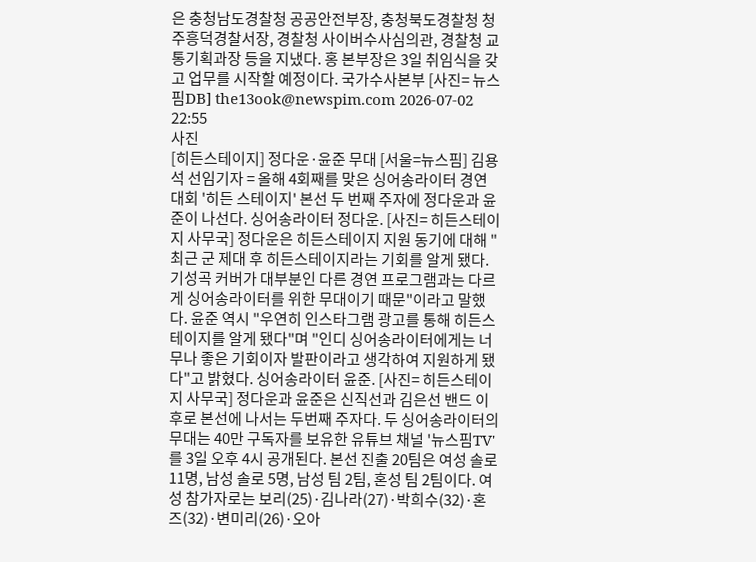은 충청남도경찰청 공공안전부장, 충청북도경찰청 청주흥덕경찰서장, 경찰청 사이버수사심의관, 경찰청 교통기획과장 등을 지냈다. 홍 본부장은 3일 취임식을 갖고 업무를 시작할 예정이다. 국가수사본부 [사진= 뉴스핌DB] the13ook@newspim.com 2026-07-02 22:55
사진
[히든스테이지] 정다운·윤준 무대 [서울=뉴스핌] 김용석 선임기자 = 올해 4회째를 맞은 싱어송라이터 경연 대회 '히든 스테이지' 본선 두 번째 주자에 정다운과 윤준이 나선다. 싱어송라이터 정다운. [사진= 히든스테이지 사무국] 정다운은 히든스테이지 지원 동기에 대해 "최근 군 제대 후 히든스테이지라는 기회를 알게 됐다. 기성곡 커버가 대부분인 다른 경연 프로그램과는 다르게 싱어송라이터를 위한 무대이기 때문"이라고 말했다. 윤준 역시 "우연히 인스타그램 광고를 통해 히든스테이지를 알게 됐다"며 "인디 싱어송라이터에게는 너무나 좋은 기회이자 발판이라고 생각하여 지원하게 됐다"고 밝혔다. 싱어송라이터 윤준. [사진= 히든스테이지 사무국] 정다운과 윤준은 신직선과 김은선 밴드 이후로 본선에 나서는 두번째 주자다. 두 싱어송라이터의 무대는 40만 구독자를 보유한 유튜브 채널 '뉴스핌TV'를 3일 오후 4시 공개된다. 본선 진출 20팀은 여성 솔로 11명, 남성 솔로 5명, 남성 팀 2팀, 혼성 팀 2팀이다. 여성 참가자로는 보리(25)·김나라(27)·박희수(32)·혼즈(32)·변미리(26)·오아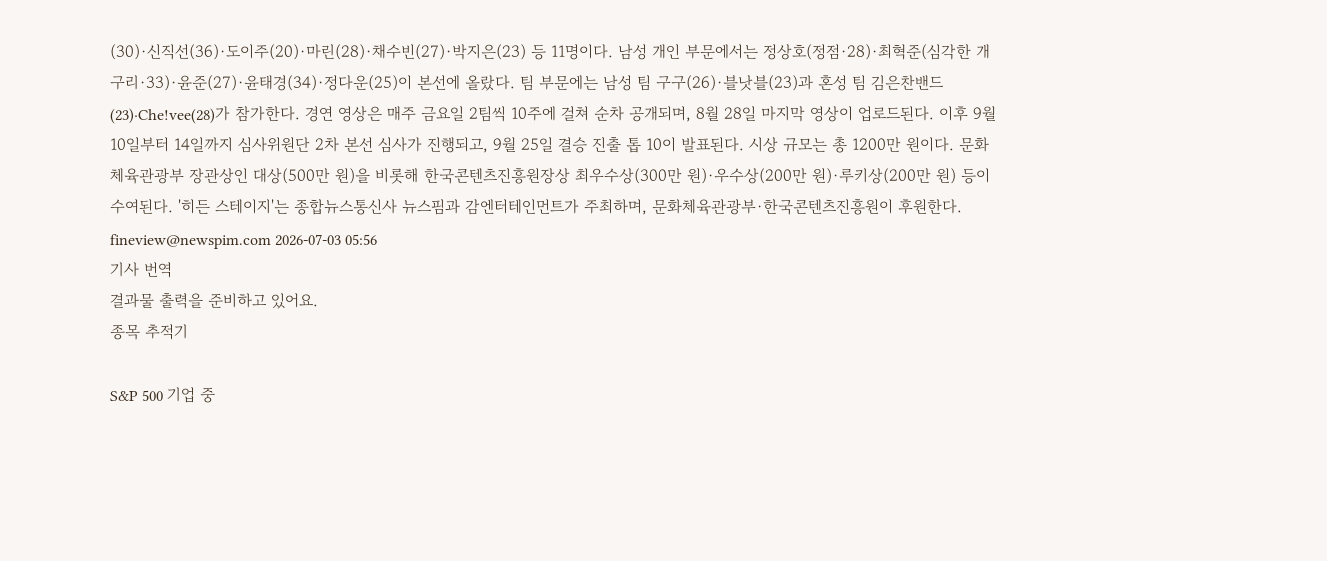(30)·신직선(36)·도이주(20)·마린(28)·채수빈(27)·박지은(23) 등 11명이다. 남성 개인 부문에서는 정상호(정점·28)·최혁준(심각한 개구리·33)·윤준(27)·윤태경(34)·정다운(25)이 본선에 올랐다. 팀 부문에는 남성 팀 구구(26)·블낫블(23)과 혼성 팀 김은찬밴드(23)·Che!vee(28)가 참가한다. 경연 영상은 매주 금요일 2팀씩 10주에 걸쳐 순차 공개되며, 8월 28일 마지막 영상이 업로드된다. 이후 9월 10일부터 14일까지 심사위원단 2차 본선 심사가 진행되고, 9월 25일 결승 진출 톱 10이 발표된다. 시상 규모는 총 1200만 원이다. 문화체육관광부 장관상인 대상(500만 원)을 비롯해 한국콘텐츠진흥원장상 최우수상(300만 원)·우수상(200만 원)·루키상(200만 원) 등이 수여된다. '히든 스테이지'는 종합뉴스통신사 뉴스핌과 감엔터테인먼트가 주최하며, 문화체육관광부·한국콘텐츠진흥원이 후원한다. fineview@newspim.com 2026-07-03 05:56
기사 번역
결과물 출력을 준비하고 있어요.
종목 추적기

S&P 500 기업 중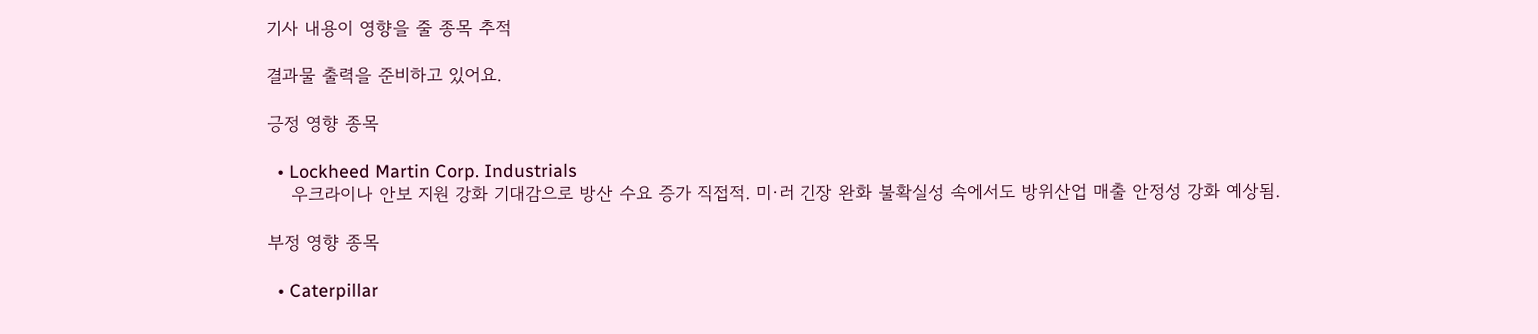기사 내용이 영향을 줄 종목 추적

결과물 출력을 준비하고 있어요.

긍정 영향 종목

  • Lockheed Martin Corp. Industrials
    우크라이나 안보 지원 강화 기대감으로 방산 수요 증가 직접적. 미·러 긴장 완화 불확실성 속에서도 방위산업 매출 안정성 강화 예상됨.

부정 영향 종목

  • Caterpillar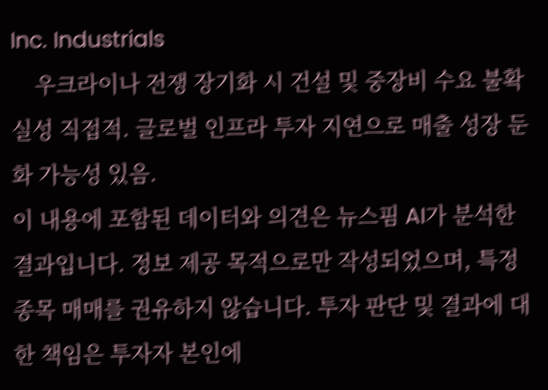Inc. Industrials
    우크라이나 전쟁 장기화 시 건설 및 중장비 수요 불확실성 직접적. 글로벌 인프라 투자 지연으로 매출 성장 둔화 가능성 있음.
이 내용에 포함된 데이터와 의견은 뉴스핌 AI가 분석한 결과입니다. 정보 제공 목적으로만 작성되었으며, 특정 종목 매매를 권유하지 않습니다. 투자 판단 및 결과에 대한 책임은 투자자 본인에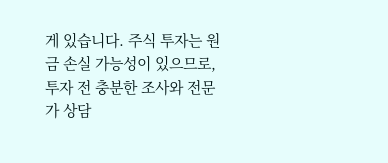게 있습니다. 주식 투자는 원금 손실 가능성이 있으므로, 투자 전 충분한 조사와 전문가 상담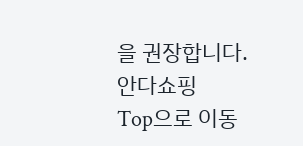을 권장합니다.
안다쇼핑
Top으로 이동